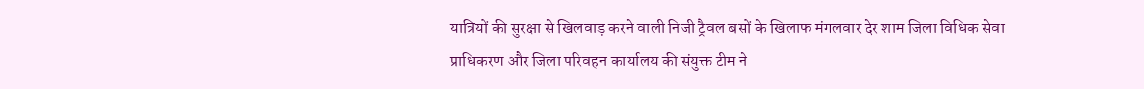यात्रियों की सुरक्षा से खिलवाड़ करने वाली निजी ट्रैवल बसों के खिलाफ मंगलवार देर शाम जिला विधिक सेवा प्राधिकरण और जिला परिवहन कार्यालय की संयुक्त टीम ने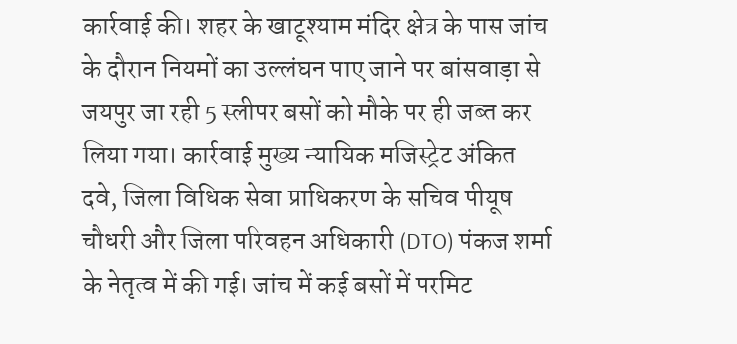कार्रवाई की। शहर के खाटूश्याम मंदिर क्षेत्र के पास जांच के दौरान नियमों का उल्लंघन पाए जाने पर बांसवाड़ा से जयपुर जा रही 5 स्लीपर बसों को मौके पर ही जब्त कर लिया गया। कार्रवाई मुख्य न्यायिक मजिस्ट्रेट अंकित दवे, जिला विधिक सेवा प्राधिकरण के सचिव पीयूष चौधरी और जिला परिवहन अधिकारी (DTO) पंकज शर्मा के नेतृत्व में की गई। जांच में कई बसों में परमिट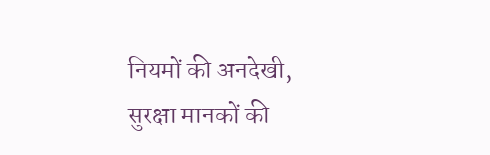नियमों की अनदेखी, सुरक्षा मानकों की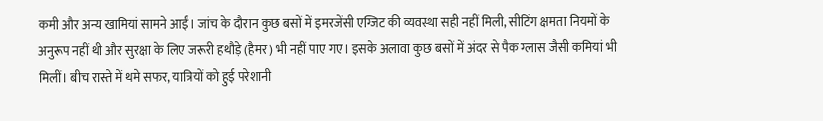कमी और अन्य खामियां सामने आईं। जांच के दौरान कुछ बसों में इमरजेंसी एग्जिट की व्यवस्था सही नहीं मिली, सीटिंग क्षमता नियमों के अनुरूप नहीं थी और सुरक्षा के लिए जरूरी हथौड़े (हैमर) भी नहीं पाए गए। इसके अलावा कुछ बसों में अंदर से पैक ग्लास जैसी कमियां भी मिलीं। बीच रास्ते में थमे सफर, यात्रियों को हुई परेशानी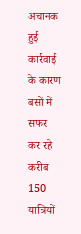अचानक हुई कार्रवाई के कारण बसों में सफर कर रहे करीब 150 यात्रियों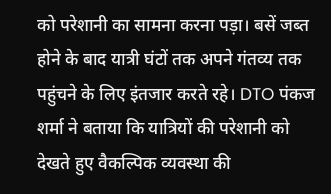को परेशानी का सामना करना पड़ा। बसें जब्त होने के बाद यात्री घंटों तक अपने गंतव्य तक पहुंचने के लिए इंतजार करते रहे। DTO पंकज शर्मा ने बताया कि यात्रियों की परेशानी को देखते हुए वैकल्पिक व्यवस्था की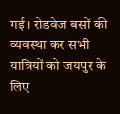गई। रोडवेज बसों की व्यवस्था कर सभी यात्रियों को जयपुर के लिए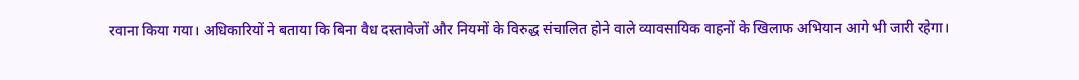रवाना किया गया। अधिकारियों ने बताया कि बिना वैध दस्तावेजों और नियमों के विरुद्ध संचालित होने वाले व्यावसायिक वाहनों के खिलाफ अभियान आगे भी जारी रहेगा।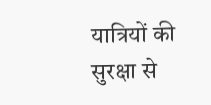यात्रियों की सुरक्षा से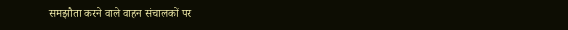समझौता करने वाले वाहन संचालकों पर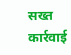सख्त कार्रवाई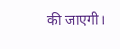की जाएगी।